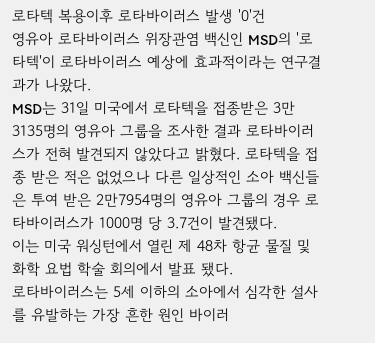로타텍 복용이후 로타바이러스 발생 '0'건
영유아 로타바이러스 위장관염 백신인 MSD의 '로타텍'이 로타바이러스 예상에 효과적이라는 연구결과가 나왔다.
MSD는 31일 미국에서 로타텍을 접종받은 3만3135명의 영유아 그룹을 조사한 결과 로타바이러스가 전혀 발견되지 않았다고 밝혔다. 로타텍을 접종 받은 적은 없었으나 다른 일상적인 소아 백신들은 투여 받은 2만7954명의 영유아 그룹의 경우 로타바이러스가 1000명 당 3.7건이 발견됐다.
이는 미국 워싱턴에서 열린 제 48차 항균 물질 및 화학 요법 학술 회의에서 발표 됐다.
로타바이러스는 5세 이하의 소아에서 심각한 설사를 유발하는 가장 흔한 원인 바이러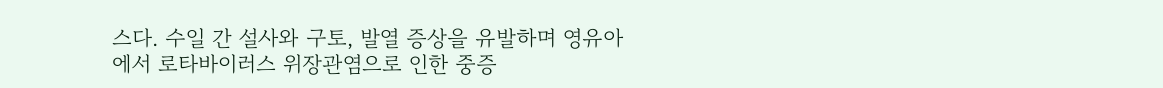스다. 수일 간 설사와 구토, 발열 증상을 유발하며 영유아에서 로타바이러스 위장관염으로 인한 중증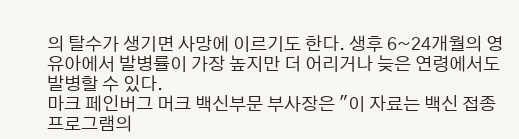의 탈수가 생기면 사망에 이르기도 한다. 생후 6~24개월의 영유아에서 발병률이 가장 높지만 더 어리거나 늦은 연령에서도 발병할 수 있다.
마크 페인버그 머크 백신부문 부사장은 "이 자료는 백신 접종 프로그램의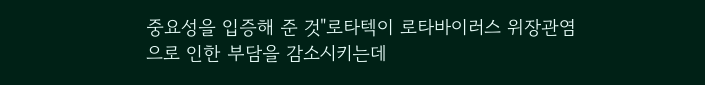중요성을 입증해 준 것"로타텍이 로타바이러스 위장관염으로 인한 부담을 감소시키는데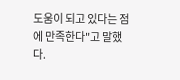도움이 되고 있다는 점에 만족한다"고 말했다.